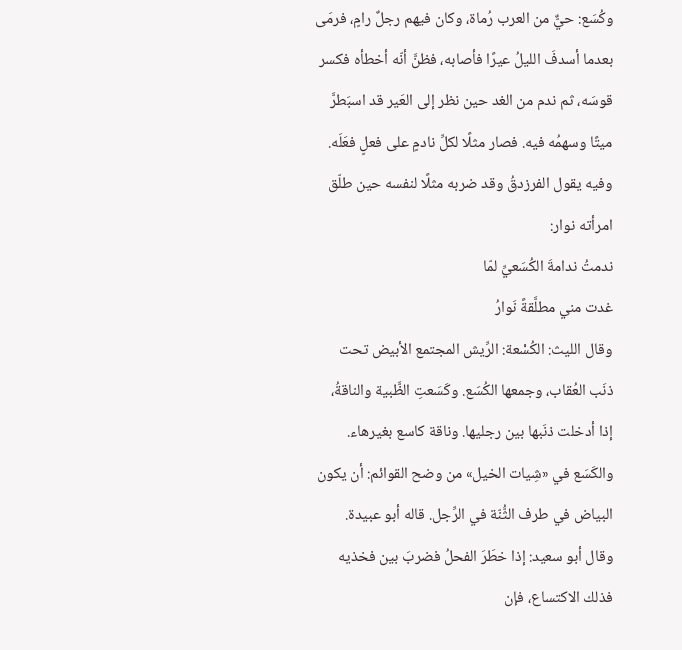وكُسَع: حيٌّ من العرب رُماة، وكان فيهم رجلٌ رامٍ، فرمَى بعدما أسدفَ الليلُ عيرًا فأصابه، فظنَّ أنّه أخطأه فكسر قوسَه، ثم ندم من الغد حين نظر إلى العَير قد اسبَطرَّ
ميتًا وسهمُه فيه. فصار مثلًا لكلِّ نادمٍ على فعلٍ فعَلَه. وفيه يقول الفرزدقُ وقد ضربه مثلًا لنفسه حين طلّق امرأته نوار:
ندمتُ ندامةَ الكُسَعيِّ لمّا
غدت مني مطلَّقةً نَوارُ
وقال الليث: الكُسْعة: الرِّيش المجتمع الأبيض تحت ذنَب العُقاب، وجمعها الكُسَع. وكَسَعتِ الظَّبية والناقةُ، إذا أدخلت ذنَبها بين رجليها. وناقة كاسع بغيرهاء. والكَسَع في «شِيات الخيل» من وضح القوائم: أن يكون البياض في طرف الثُّنّة في الرِّجل. قاله أبو عبيدة.
وقال أبو سعيد: إذا خطَرَ الفحلُ فضربَ بين فخذيه فذلك الاكتساع، فإن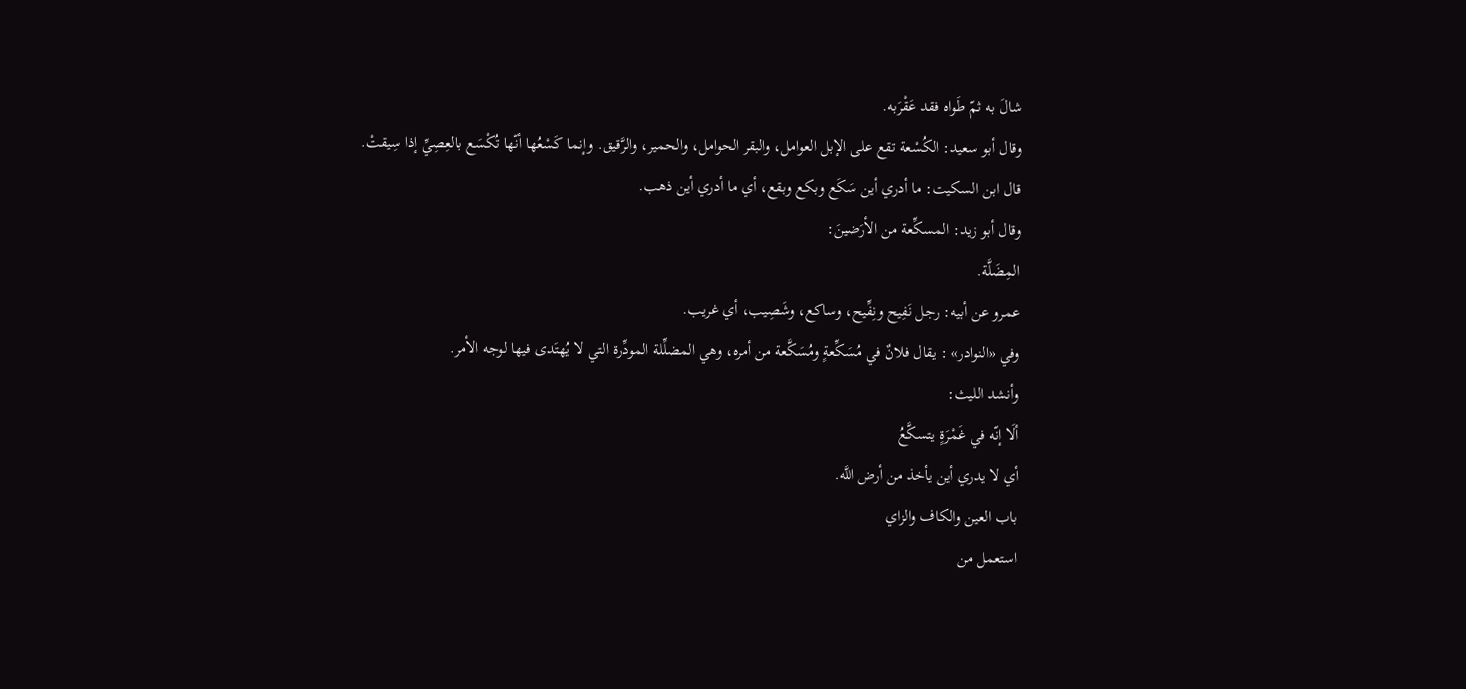شالَ به ثمّ طَواه فقد عَقْرَبه.
وقال أبو سعيد: الكُسْعة تقع على الإبل العوامل، والبقر الحوامل، والحمير، والرَّقيق. وإنما كَسْعُها أنّها تُكْسَع بالعِصِيِّ إذا سِيقتْ.
قال ابن السكيت: ما أدري أين سَكَع وبكع وبقع، أي ما أدري أين ذهب.
وقال أبو زيد: المسكِّعة من الأرَضينَ:
المِضَلَّة.
عمرو عن أبيه: رجل نَفِيح ونِفِّيح، وساكع، وشَصِيب، أي غريب.
وفي «النوادر» : يقال فلانٌ في مُسَكِّعةٍ ومُسَكَّعة من أمره، وهي المضلِّلة المودِّرة التي لا يُهتَدى فيها لوجه الأمر.
وأنشد الليث:
ألَا إنّه في غَمْرَةٍ يتسكَّعُ
أي لا يدري أين يأخذ من أرض اللَّه.
باب العين والكاف والزاي
استعمل من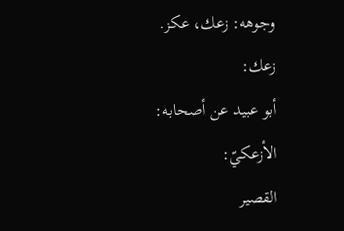وجوهه: زعك، عكز.
زعك:
أبو عبيد عن أصحابه: الأزعكيّ:
القصير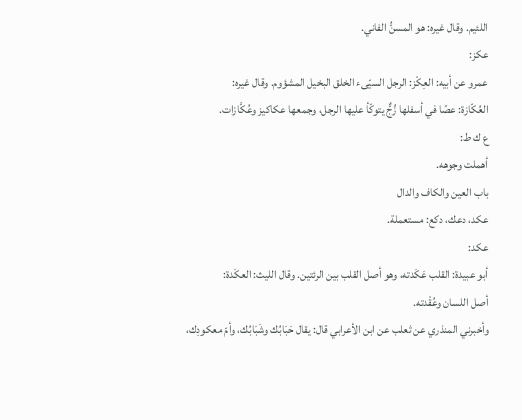اللئيم. وقال غيره: هو المسنُّ الفاني.
عكز:
عمرو عن أبيه: العِكْز: الرجل السيّىء الخلق البخيل المشؤوم. وقال غيره:
العُكّازة: عصًا في أسفلها زُجٌّ يتوكّأ عليها الرجل، وجمعها عكاكيز وعُكَّازات.
ع ك ط:
أهملت وجوهه.
باب العين والكاف والدال
عكد، دعك، دكع: مستعملة.
عكد:
أبو عبيدة: القلب عَكَدته، وهو أصل القلب بين الرئتين. وقال الليث: العكَدة:
أصل اللسان وعُقْدته.
وأخبرني المنذري عن ثعلب عن ابن الأعرابي قال: يقال حَبَابُك وشَبَابُك، وأمّ معكودِك،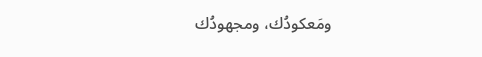ومَعكودُك، ومجهودُك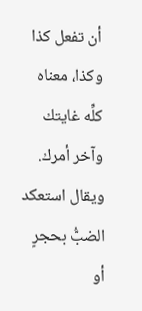أن تفعل كذا وكذا، معناه كلِّه غايتك وآخر أمرك.
ويقال استعكد الضبُّ بحجرٍ أو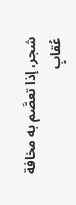شجر، إذا تعصَّم به مخافة عُقابٍ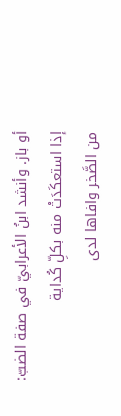أو باز. وأنشد ابنُ الأعرابيّ في صفة الضبّ:
إذا استعكَدَتْ منه بكلِّ كُداية
من الصَّخر وافاها لدى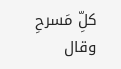كلِّ مَسرحِ
وقال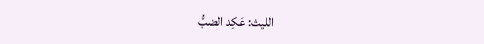الليث: عَكِد الضبُّ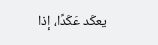يعكَد عَكَدًا، إذا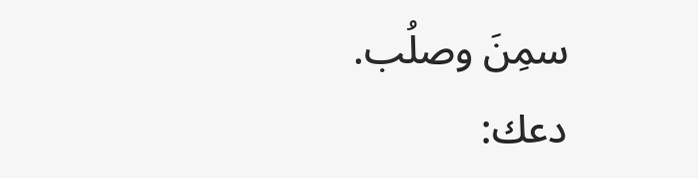سمِنَ وصلُب.
دعك: